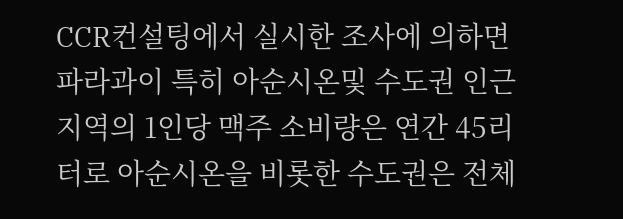CCR컨설팅에서 실시한 조사에 의하면 파라과이 특히 아순시온및 수도권 인근지역의 1인당 맥주 소비량은 연간 45리터로 아순시온을 비롯한 수도권은 전체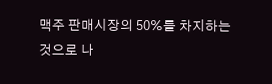맥주 판매시장의 50%를 차지하는 것으로 나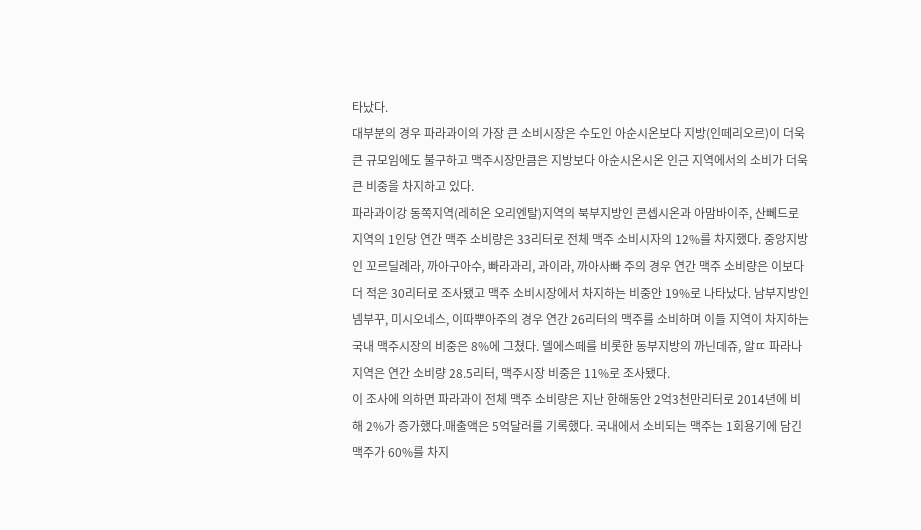타났다.
대부분의 경우 파라과이의 가장 큰 소비시장은 수도인 아순시온보다 지방(인떼리오르)이 더욱 큰 규모임에도 불구하고 맥주시장만큼은 지방보다 아순시온시온 인근 지역에서의 소비가 더욱 큰 비중을 차지하고 있다.
파라과이강 동쪽지역(레히온 오리엔탈)지역의 북부지방인 콘셉시온과 아맘바이주, 산뻬드로 지역의 1인당 연간 맥주 소비량은 33리터로 전체 맥주 소비시자의 12%를 차지했다. 중앙지방인 꼬르딜례라, 까아구아수, 빠라과리, 과이라, 까아사빠 주의 경우 연간 맥주 소비량은 이보다 더 적은 30리터로 조사됐고 맥주 소비시장에서 차지하는 비중안 19%로 나타났다. 남부지방인 넴부꾸, 미시오네스, 이따뿌아주의 경우 연간 26리터의 맥주를 소비하며 이들 지역이 차지하는 국내 맥주시장의 비중은 8%에 그쳤다. 델에스떼를 비롯한 동부지방의 까닌데쥬, 알ㄸ 파라나 지역은 연간 소비량 28.5리터, 맥주시장 비중은 11%로 조사됐다.
이 조사에 의하면 파라과이 전체 맥주 소비량은 지난 한해동안 2억3천만리터로 2014년에 비해 2%가 증가했다.매출액은 5억달러를 기록했다. 국내에서 소비되는 맥주는 1회용기에 담긴 맥주가 60%를 차지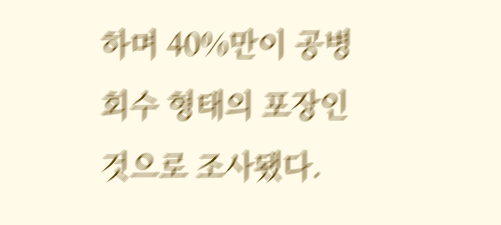하며 40%만이 공병회수 형태의 포장인 것으로 조사됐다.